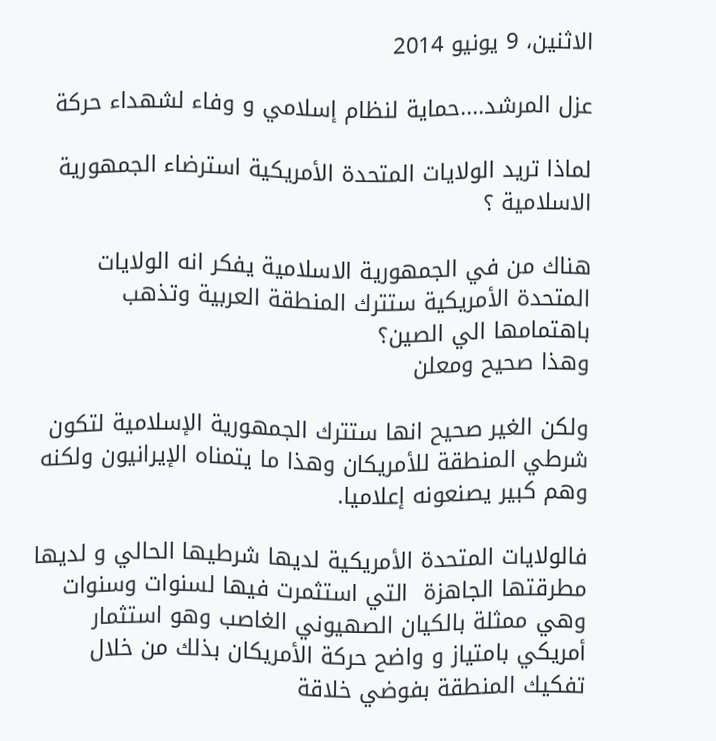الاثنين، 9 يونيو 2014

عزل المرشد....حماية لنظام إسلامي و وفاء لشهداء حركة

لماذا تريد الولايات المتحدة الأمريكية استرضاء الجمهورية الاسلامية ؟

هناك من في الجمهورية الاسلامية يفكر انه الولايات المتحدة الأمريكية ستترك المنطقة العربية وتذهب باهتمامها الي الصين؟
وهذا صحيح ومعلن

ولكن الغير صحيح انها ستترك الجمهورية الإسلامية لتكون شرطي المنطقة للأمريكان وهذا ما يتمناه الإيرانيون ولكنه وهم كبير يصنعونه إعلاميا.

فالولايات المتحدة الأمريكية لديها شرطيها الحالي و لديها مطرقتها الجاهزة  التي استثمرت فيها لسنوات وسنوات وهي ممثلة بالكيان الصهيوني الغاصب وهو استثمار أمريكي بامتياز و واضح حركة الأمريكان بذلك من خلال تفكيك المنطقة بفوضي خلاقة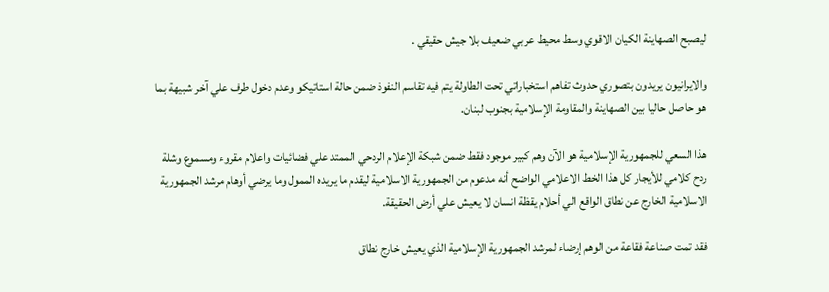ليصبح الصهاينة الكيان الاقوي وسط محيط عربي ضعيف بلا جيش حقيقي .

والايرانيون يريدون بتصوري حدوث تفاهم استخباراتي تحت الطاولة يتم فيه تقاسم النفوذ ضمن حالة استاتيكو وعدم دخول طرف علي آخر شبيهة بما هو حاصل حاليا بين الصهاينة والمقاومة الإسلامية بجنوب لبنان.

هذا السعي للجمهورية الإسلامية هو الآن وهم كبير موجود فقط ضمن شبكة الإعلام الردحي الممتد علي فضائيات واعلام مقروء ومسموع وشلة ردح كلامي للأيجار كل هذا الخط الاعلامي الواضح أنه مدعوم من الجمهورية الاسلامية ليقدم ما يريده الممول وما يرضي أوهام مرشد الجمهورية الاسلامية الخارج عن نطاق الواقع الي أحلام يقظة انسان لا يعيش علي أرض الحقيقة.

فقد تمت صناعة فقاعة من الوهم إرضاء لمرشد الجمهورية الإسلامية الذي يعيش خارج نطاق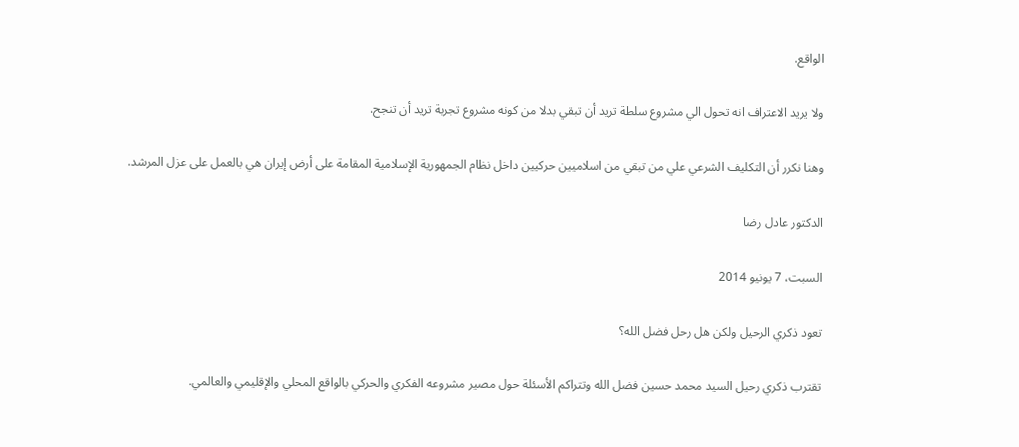الواقع.

ولا يريد الاعتراف انه تحول الي مشروع سلطة تريد أن تبقي بدلا من كونه مشروع تجربة تريد أن تنجح.

وهنا نكرر أن التكليف الشرعي علي من تبقي من اسلاميين حركيين داخل نظام الجمهورية الإسلامية المقامة على أرض إيران هي بالعمل على عزل المرشد.

الدكتور عادل رضا

السبت، 7 يونيو 2014

تعود ذكري الرحيل ولكن هل رحل فضل الله؟

تقترب ذكري رحيل السيد محمد حسين فضل الله وتتراكم الأسئلة حول مصير مشروعه الفكري والحركي بالواقع المحلي والإقليمي والعالمي.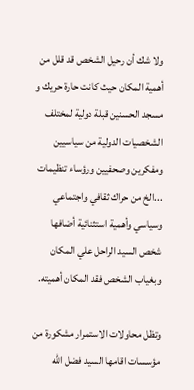ولا شك أن رحيل الشخص قد قلل من أهمية المكان حيث كانت حارة حريك و مسجد الحسنين قبلة دولية لمختلف الشخصيات الدولية من سياسيين ومفكرين وصحفيين ورؤساء تنظيمات ...الخ من حراك ثقافي واجتماعي وسياسي وأهمية استثنائية أضافها شخص السيد الراحل علي المكان وبغياب الشخص فقد المكان أهميته.

وتظل محاولات الاستمرار مشكورة من مؤسسات اقامها السيد فضل الله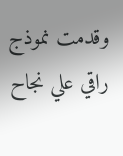وقدمت نموذج راقي علي نجاح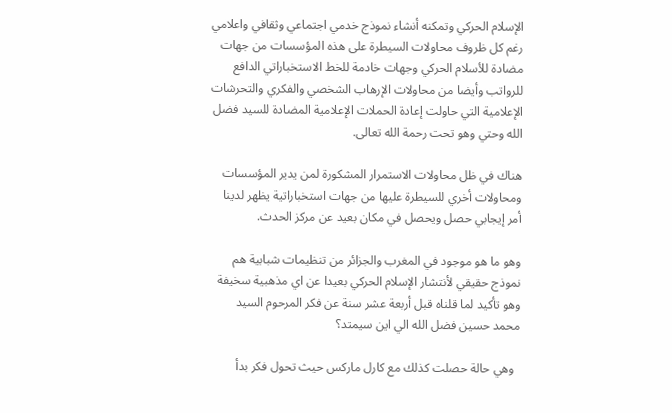الإسلام الحركي وتمكنه أنشاء نموذج خدمي اجتماعي وثقافي واعلامي رغم كل ظروف محاولات السيطرة على هذه المؤسسات من جهات مضادة للأسلام الحركي وجهات خادمة للخط الاستخباراتي الدافع للرواتب وأيضا من محاولات الإرهاب الشخصي والفكري والتحرشات الإعلامية التي حاولت إعادة الحملات الإعلامية المضادة للسيد فضل الله وحتي وهو تحت رحمة الله تعالى.

هناك في ظل محاولات الاستمرار المشكورة لمن يدير المؤسسات ومحاولات أخري للسيطرة عليها من جهات استخباراتية يظهر لدينا أمر إيجابي حصل ويحصل في مكان بعيد عن مركز الحدث.

وهو ما هو موجود في المغرب والجزائر من تنظيمات شبابية هم نموذج حقيقي لأنتشار الإسلام الحركي بعيدا عن اي مذهبية سخيفة وهو تأكيد لما قلناه قبل أربعة عشر سنة عن فكر المرحوم السيد محمد حسين فضل الله الي اين سيمتد؟

  وهي حالة حصلت كذلك مع كارل ماركس حيث تحول فكر بدأ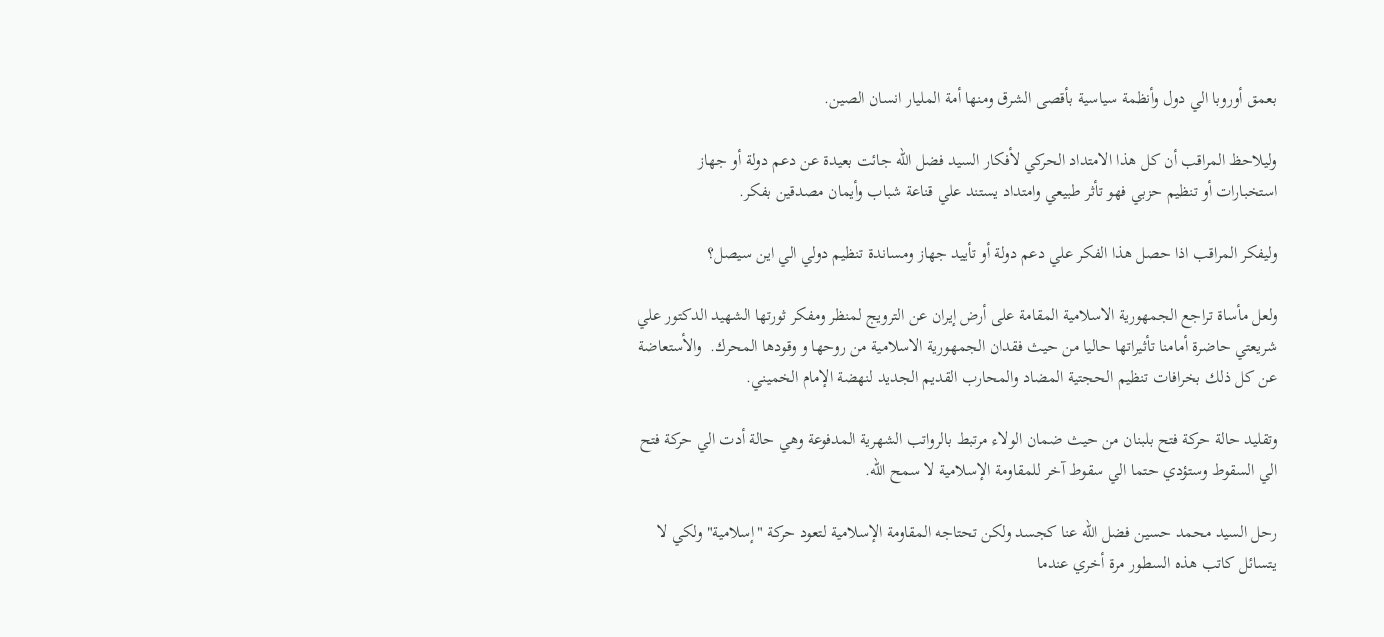بعمق أوروبا الي دول وأنظمة سياسية بأقصى الشرق ومنها أمة المليار انسان الصين.

وليلاحظ المراقب أن كل هذا الامتداد الحركي لأفكار السيد فضل الله جائت بعيدة عن دعم دولة أو جهاز استخبارات أو تنظيم حزبي فهو تأثر طبيعي وامتداد يستند علي قناعة شباب وأيمان مصدقين بفكر.

وليفكر المراقب اذا حصل هذا الفكر علي دعم دولة أو تأييد جهاز ومساندة تنظيم دولي الي اين سيصل؟

ولعل مأساة تراجع الجمهورية الاسلامية المقامة على أرض إيران عن الترويج لمنظر ومفكر ثورتها الشهيد الدكتور علي شريعتي حاضرة أمامنا تأثيراتها حاليا من حيث فقدان الجمهورية الاسلامية من روحها و وقودها المحرك.  والأستعاضة عن كل ذلك بخرافات تنظيم الحجتية المضاد والمحارب القديم الجديد لنهضة الإمام الخميني.

وتقليد حالة حركة فتح بلبنان من حيث ضمان الولاء مرتبط بالرواتب الشهرية المدفوعة وهي حالة أدت الي حركة فتح الي السقوط وستؤدي حتما الي سقوط آخر للمقاومة الإسلامية لا سمح الله.

رحل السيد محمد حسين فضل الله عنا كجسد ولكن تحتاجه المقاومة الإسلامية لتعود حركة "إسلامية" ولكي لا يتسائل كاتب هذه السطور مرة أخري عندما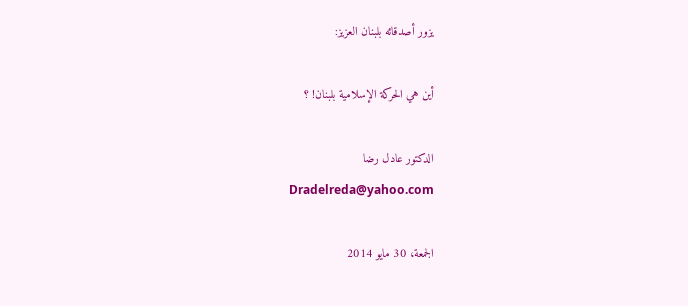يزور أصدقائه بلبنان العزيز:

أين هي الحركة الإسلامية بلبنان! ؟

الدكتور عادل رضا
Dradelreda@yahoo.com

الجمعة، 30 مايو 2014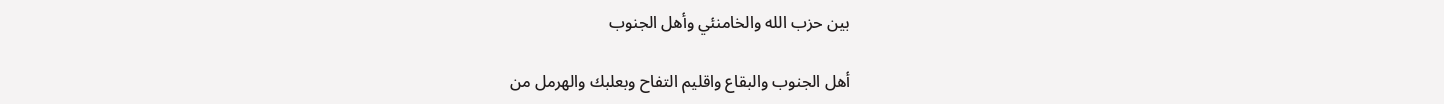بين حزب الله والخامنئي وأهل الجنوب

أهل الجنوب والبقاع واقليم التفاح وبعلبك والهرمل من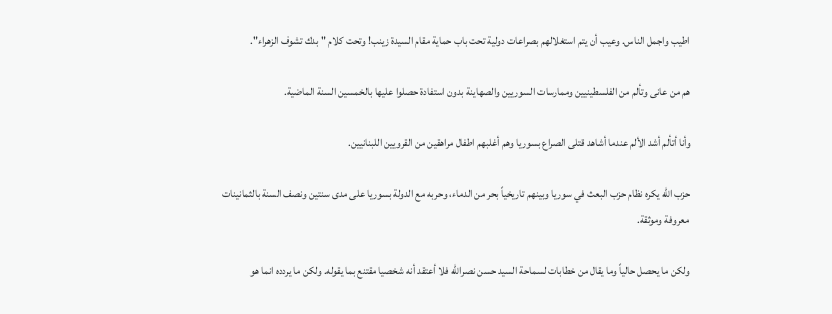اطيب واجمل الناس. وعيب أن يتم استغلالهم بصراعات دولية تحت باب حماية مقام السيدة زينب! وتحت كلام "بدك تشوف الزهراء".

هم من عانى وتألم من الفلسطينيين وممارسات السوريين والصهاينة بدون استفادة حصلوا عليها بالخمسين السنة الماضية.

وأنا أتألم أشد الألم عندما أشاهد قتلى الصراع بسوريا وهم أغلبهم اطفال مراهقين من القرويين اللبنانيين.

حزب الله يكره نظام حزب البعث في سوريا وبينهم تاريخياً بحر من الدماء، وحربه مع الدولة بسوريا على مدى سنتين ونصف السنة بالثمانينات معروفة وموثقة.

ولكن ما يحصل حالياً وما يقال من خطابات لسماحة السيد حسن نصرالله فلا أعتقد أنه شخصيا مقتنع بما يقوله. ولكن ما يردده انما هو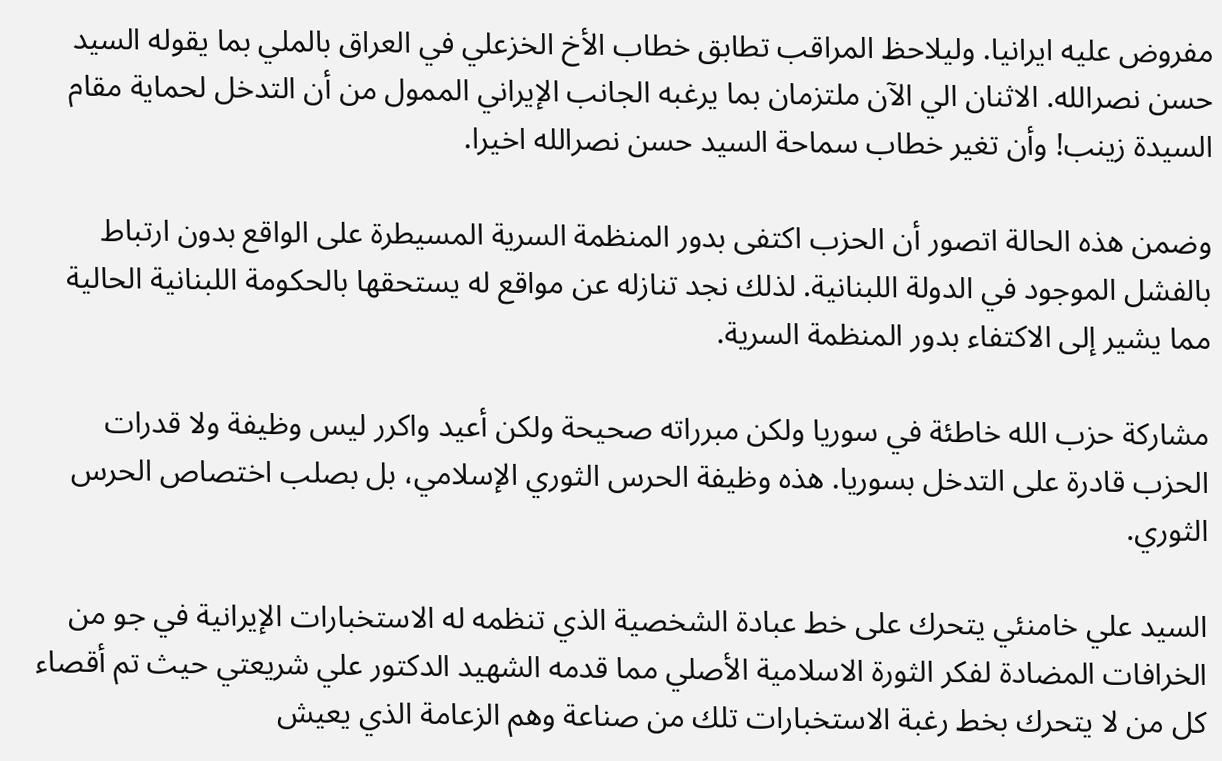مفروض عليه ايرانيا. وليلاحظ المراقب تطابق خطاب الأخ الخزعلي في العراق بالملي بما يقوله السيد حسن نصرالله. الاثنان الي الآن ملتزمان بما يرغبه الجانب الإيراني الممول من أن التدخل لحماية مقام السيدة زينب! وأن تغير خطاب سماحة السيد حسن نصرالله اخيرا.

وضمن هذه الحالة اتصور أن الحزب اكتفى بدور المنظمة السرية المسيطرة على الواقع بدون ارتباط بالفشل الموجود في الدولة اللبنانية. لذلك نجد تنازله عن مواقع له يستحقها بالحكومة اللبنانية الحالية مما يشير إلى الاكتفاء بدور المنظمة السرية.

مشاركة حزب الله خاطئة في سوريا ولكن مبرراته صحيحة ولكن أعيد واكرر ليس وظيفة ولا قدرات الحزب قادرة على التدخل بسوريا. هذه وظيفة الحرس الثوري الإسلامي، بل بصلب اختصاص الحرس الثوري.

السيد علي خامنئي يتحرك على خط عبادة الشخصية الذي تنظمه له الاستخبارات الإيرانية في جو من الخرافات المضادة لفكر الثورة الاسلامية الأصلي مما قدمه الشهيد الدكتور علي شريعتي حيث تم أقصاء كل من لا يتحرك بخط رغبة الاستخبارات تلك من صناعة وهم الزعامة الذي يعيش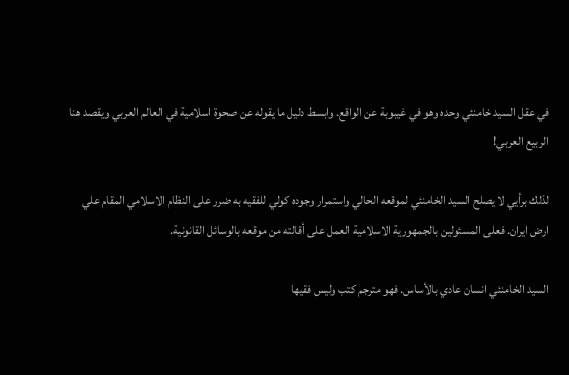في عقل السيد خامنئي وحده وهو في غيبوبة عن الواقع. وابسط دليل ما يقوله عن صحوة اسلامية في العالم العربي ويقصد هنا الربيع العربي!

لذلك برأيي لا يصلح السيد الخامنئي لموقعه الحالي واستمرار وجوده كولي للفقيه به ضرر على النظام الاسلامي المقام علي ارض ايران. فعلى المسئولين بالجمهورية الاسلامية العمل على أقالته من موقعه بالوسائل القانونية.

السيد الخامنئي انسان عادي بالأساس. فهو مترجم كتب وليس فقيها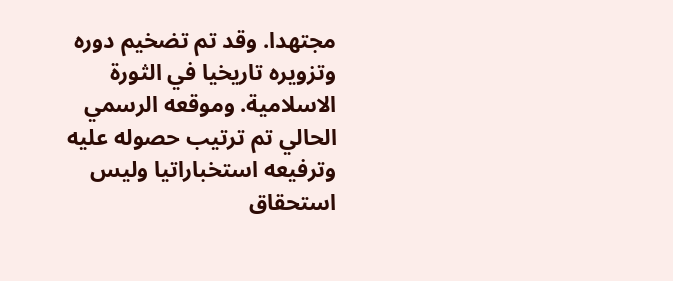مجتهدا. وقد تم تضخيم دوره وتزويره تاريخيا في الثورة الاسلامية. وموقعه الرسمي الحالي تم ترتيب حصوله عليه وترفيعه استخباراتيا وليس استحقاق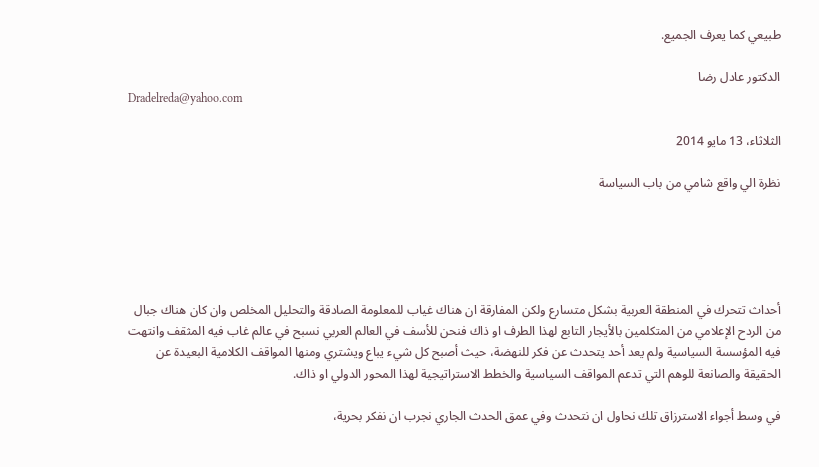طبيعي كما يعرف الجميع.

الدكتور عادل رضا
Dradelreda@yahoo.com

الثلاثاء، 13 مايو 2014

نظرة الي واقع شامي من باب السياسة





أحداث تتحرك في المنطقة العربية بشكل متسارع ولكن المفارقة ان هناك غياب للمعلومة الصادقة والتحليل المخلص وان كان هناك جبال من الردح الإعلامي من المتكلمين بالأيجار التابع لهذا الطرف او ذاك فنحن للأسف في العالم العربي نسبح في عالم غاب فيه المثقف وانتهت فيه المؤسسة السياسية ولم يعد أحد يتحدث عن فكر للنهضة، حيث أصبح كل شيء يباع ويشتري ومنها المواقف الكلامية البعيدة عن الحقيقة والصانعة للوهم التي تدعم المواقف السياسية والخطط الاستراتيجية لهذا المحور الدولي او ذاك.

في وسط أجواء الاسترزاق تلك نحاول ان نتحدث وفي عمق الحدث الجاري نجرب ان نفكر بحرية،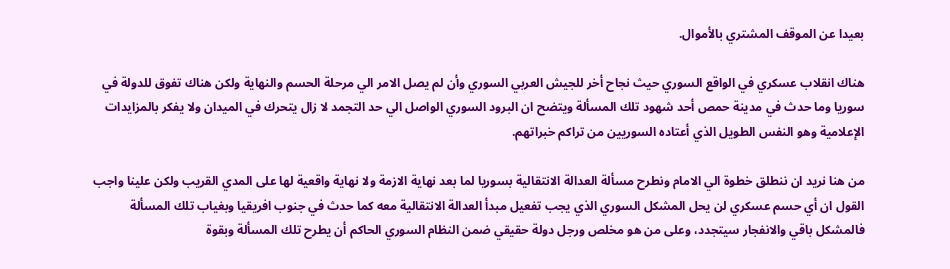بعيدا عن الموقف المشتري بالأموال.

هناك انقلاب عسكري في الواقع السوري حيث نجاح أخر للجيش العربي السوري وأن لم يصل الامر الي مرحلة الحسم والنهاية ولكن هناك تفوق للدولة في سوريا وما حدث في مدينة حمص أحد شهود تلك المسألة ويتضح ان البرود السوري الواصل الي حد التجمد لا زال يتحرك في الميدان ولا يفكر بالمزايدات الإعلامية وهو النفس الطويل الذي أعتاده السوريين من تراكم خبراتهم.

من هنا نريد ان ننطلق خطوة الي الامام ونطرح مسألة العدالة الانتقالية بسوريا لما بعد نهاية الازمة ولا نهاية واقعية لها على المدي القريب ولكن علينا واجب القول ان أي حسم عسكري لن يحل المشكل السوري الذي يجب تفعيل مبدأ العدالة الانتقالية معه كما حدث في جنوب افريقيا وبغياب تلك المسألة فالمشكل باقي والانفجار سيتجدد، وعلى من هو مخلص ورجل دولة حقيقي ضمن النظام السوري الحاكم أن يطرح تلك المسألة وبقوة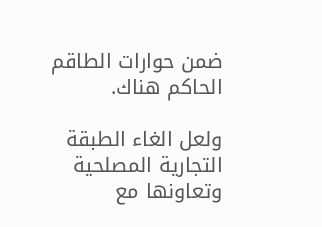ضمن حوارات الطاقم الحاكم هناك.

ولعل الغاء الطبقة التجارية المصلحية وتعاونها مع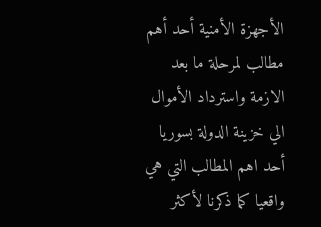الأجهزة الأمنية أحد أهم مطالب لمرحلة ما بعد الازمة واسترداد الأموال الي خزينة الدولة بسوريا أحد اهم المطالب التي هي واقعيا كما ذكرنا لأكثر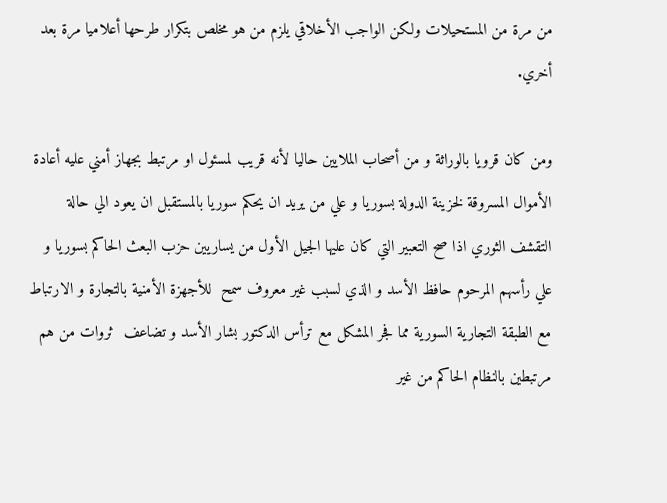من مرة من المستحيلات ولكن الواجب الأخلاقي يلزم من هو مخلص بتكرار طرحها أعلاميا مرة بعد أخري.

ومن كان قرويا بالوراثة و من أصحاب الملايين حاليا لأنه قريب لمسئول او مرتبط بجهاز أمني عليه أعادة الأموال المسروقة لخزينة الدولة بسوريا و علي من يريد ان يحكم سوريا بالمستقبل ان يعود الي حالة التقشف الثوري اذا صح التعبير التي كان عليها الجيل الأول من يساريين حزب البعث الحاكم بسوريا و علي رأسهم المرحوم حافظ الأسد و الذي لسبب غير معروف سمح  للأجهزة الأمنية بالتجارة و الارتباط مع الطبقة التجارية السورية مما فجر المشكل مع ترأس الدكتور بشار الأسد و تضاعف  ثروات من هم مرتبطين بالنظام الحاكم من غير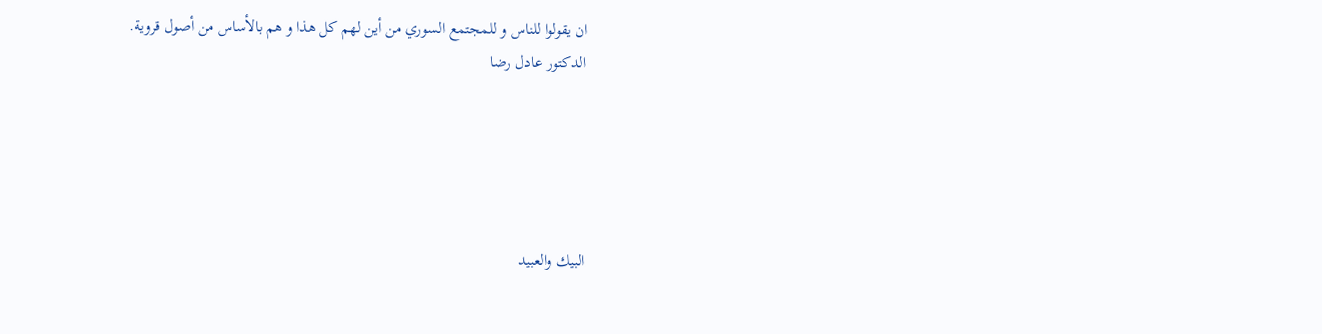ان يقولوا للناس و للمجتمع السوري من أين لهم كل هذا و هم بالأساس من أصول قروية.
الدكتور عادل رضا





البيك والعبيد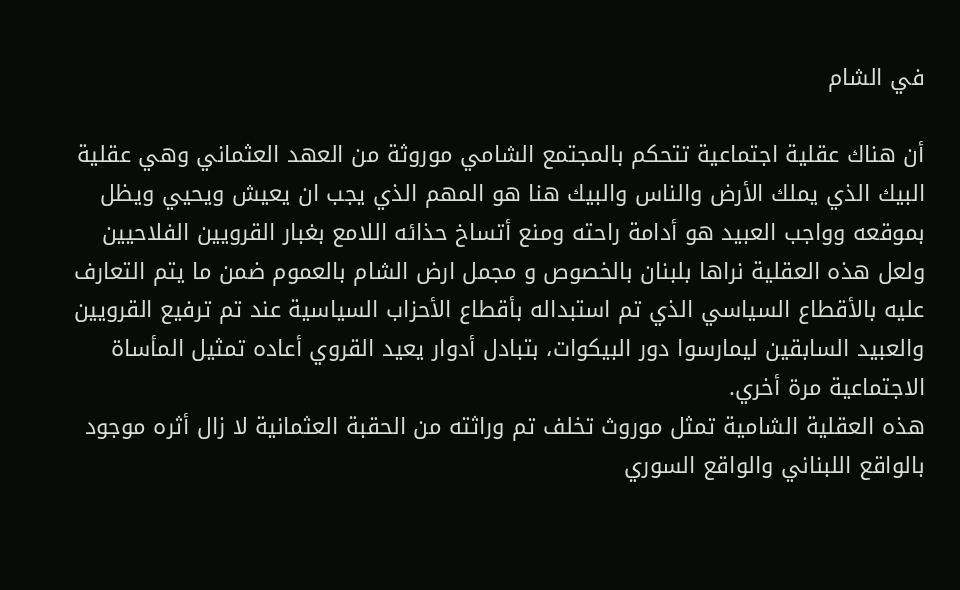في الشام

أن هناك عقلية اجتماعية تتحكم بالمجتمع الشامي موروثة من العهد العثماني وهي عقلية البيك الذي يملك الأرض والناس والبيك هنا هو المهم الذي يجب ان يعيش ويحيي ويظل بموقعه وواجب العبيد هو أدامة راحته ومنع أتساخ حذائه اللامع بغبار القرويين الفلاحيين ولعل هذه العقلية نراها بلبنان بالخصوص و مجمل ارض الشام بالعموم ضمن ما يتم التعارف عليه بالأقطاع السياسي الذي تم استبداله بأقطاع الأحزاب السياسية عند تم ترفيع القرويين والعبيد السابقين ليمارسوا دور البيكوات، بتبادل أدوار يعيد القروي أعاده تمثيل المأساة الاجتماعية مرة أخري.
هذه العقلية الشامية تمثل موروث تخلف تم وراثته من الحقبة العثمانية لا زال أثره موجود بالواقع اللبناني والواقع السوري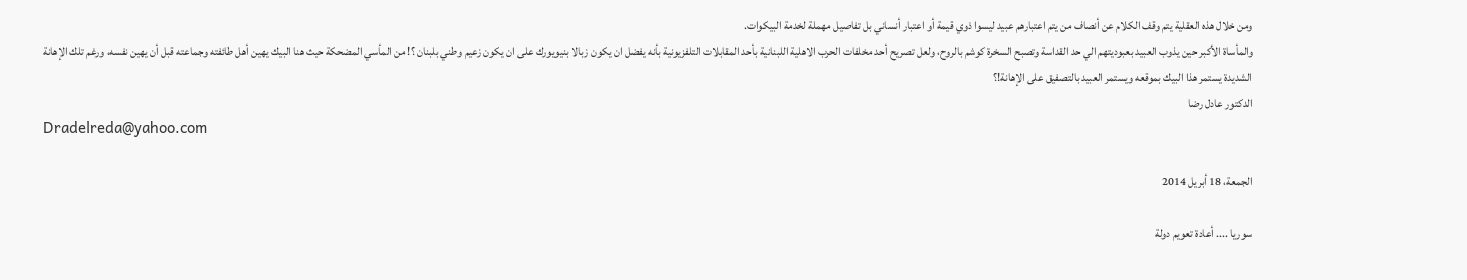ومن خلال هذه العقلية يتم وقف الكلام عن أنصاف من يتم اعتبارهم عبيد ليسوا ذوي قيمة أو اعتبار أنساني بل تفاصيل مهملة لخدمة البيكوات.
والمأساة الأكبر حين يذوب العبيد بعبوديتهم الي حد القداسة وتصبح السخرة كوشم بالروح، ولعل تصريح أحد مخلفات الحرب الاهلية اللبنانية بأحد المقابلات التلفزيونية بأنه يفضل ان يكون زبالا بنيويورك على ان يكون زعيم وطني بلبنان ؟! من المأسي المضحكة حيث هنا البيك يهين أهل طائفته وجماعته قبل أن يهين نفسه، ورغم تلك الإهانة الشديدة يستمر هذا البيك بموقعه ويستمر العبيد بالتصفيق على الإهانة!؟
الدكتور عادل رضا
Dradelreda@yahoo.com

الجمعة، 18 أبريل 2014

سوريا .... أعادة تعويم دولة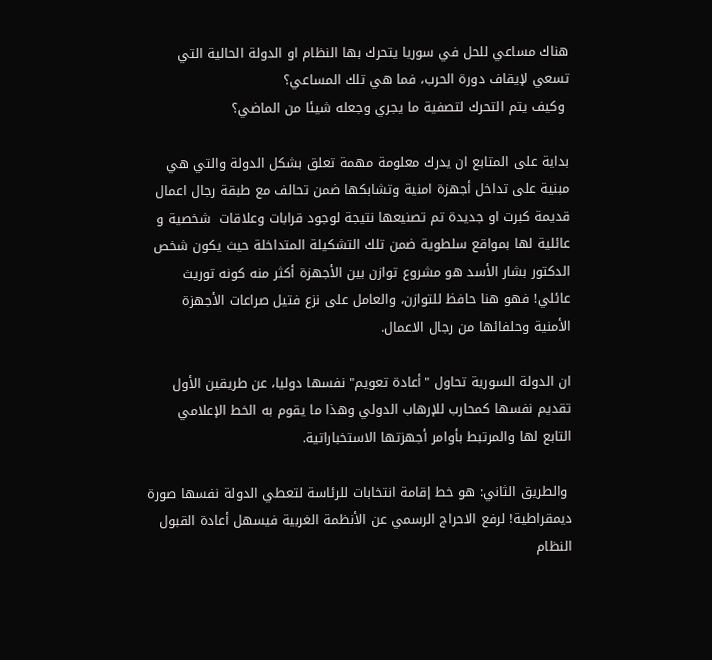هناك مساعي للحل في سوريا يتحرك بها النظام او الدولة الحالية التي تسعي لإيقاف دورة الحرب، فما هي تلك المساعي؟
 وكيف يتم التحرك لتصفية ما يجري وجعله شيئا من الماضي؟

بداية على المتابع ان يدرك معلومة مهمة تعلق بشكل الدولة والتي هي مبنية على تداخل أجهزة امنية وتشابكها ضمن تحالف مع طبقة رجال اعمال قديمة كبرت او جديدة تم تصنيعها نتيجة لوجود قرابات وعلاقات  شخصية و عائلية لها بمواقع سلطوية ضمن تلك التشكيلة المتداخلة حيث يكون شخص الدكتور بشار الأسد هو مشروع توازن بين الأجهزة أكثر منه كونه توريث عائلي! فهو هنا حافظ للتوازن، والعامل على نزع فتيل صراعات الأجهزة الأمنية وحلفائها من رجال الاعمال.

ان الدولة السورية تحاول "أعادة تعويم" نفسها دوليا، عن طريقين الأول تقديم نفسها كمحارب للإرهاب الدولي وهذا ما يقوم به الخط الإعلامي التابع لها والمرتبط بأوامر أجهزتها الاستخباراتية.

 والطريق الثاني: هو خط إقامة انتخابات للرئاسة لتعطي الدولة نفسها صورة ديمقراطية! لرفع الاحراج الرسمي عن الأنظمة الغربية فيسهل أعادة القبول النظام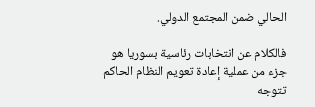الحالي ضمن المجتمع الدولي.

فالكلام عن انتخابات رئاسية بسوريا هو جزء من عملية إعادة تعويم النظام الحاكم تتوجه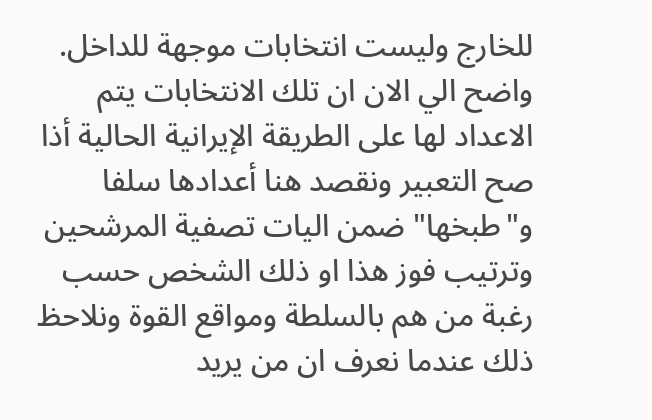للخارج وليست انتخابات موجهة للداخل.
واضح الي الان ان تلك الانتخابات يتم الاعداد لها على الطريقة الإيرانية الحالية أذا صح التعبير ونقصد هنا أعدادها سلفا و"طبخها" ضمن اليات تصفية المرشحين وترتيب فوز هذا او ذلك الشخص حسب رغبة من هم بالسلطة ومواقع القوة ونلاحظ ذلك عندما نعرف ان من يريد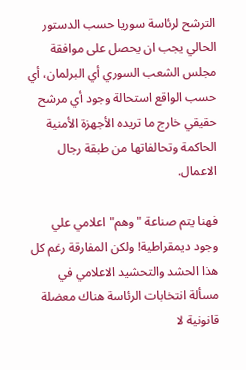الترشح لرئاسة سوريا حسب الدستور الحالي يجب ان يحصل على موافقة مجلس الشعب السوري أي البرلمان، أي حسب الواقع استحالة وجود أي مرشح حقيقي خارج ما تريده الأجهزة الأمنية الحاكمة وتحالفاتها من طبقة رجال الاعمال.

فهنا يتم صناعة "وهم" اعلامي علي وجود ديمقراطية! ولكن المفارقة رغم كل هذا الحشد والتحشيد الاعلامي في مسألة انتخابات الرئاسة هناك معضلة قانونية لا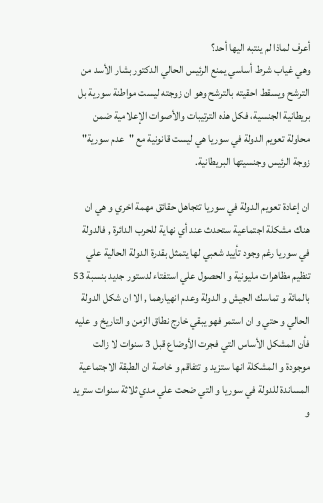أعرف لماذا لم ينتبه اليها أحد؟
وهي غياب شرط أساسي يمنع الرئيس الحالي الدكتور بشار الأسد من الترشح ويسقط احقيته بالترشح وهو ان زوجته ليست مواطنة سورية بل بريطانية الجنسية، فكل هذه الترتيبات والأصوات الإعلامية ضمن محاولة تعويم الدولة في سوريا هي ليست قانونية مع "عدم سورية" زوجة الرئيس وجنسيتها البريطانية.

ان إعادة تعويم الدولة في سوريا تتجاهل حقائق مهمة اخري و هي ان هناك مشكلة اجتماعية ستحدث عند أي نهاية للحرب الدائرة , فالدولة في سوريا رغم وجود تأييد شعبي لها يتمثل بقدرة الدولة الحالية علي تنظيم مظاهرات مليونية و الحصول علي استفتاء لدستور جديد بنسبة 53 بالمائة و تماسك الجيش و الدولة وعدم انهيارهما , الا ان شكل الدولة الحالي و حتي و ان استمر فهو يبقي خارج نطاق الزمن و التاريخ و عليه فأن المشكل الأساس التي فجرت الأوضاع قبل 3 سنوات لا زالت موجودة و المشكلة انها ستزيد و تتفاقم و خاصة ان الطبقة الاجتماعية المساندة للدولة في سوريا و التي ضحت علي مدي ثلاثة سنوات ستريد و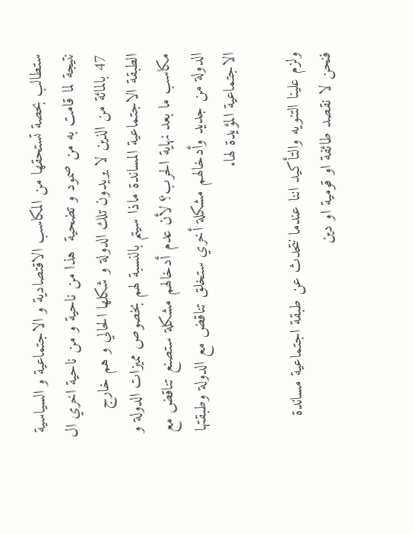ستطالب بحصة تستحقها من المكاسب الاقتصادية و الاجتماعية و السياسية نتيجة لما قامت به من صمود و تضحية  هذا من ناحية و من ناحية اخري ال 47 بالمائة من الذين لا يريدون تلك الدولة و شكلها الحالي و هم خارج الطبقة الاجتماعية المساندة ماذا سيتم بالنسبة لهم بخصوص مميزات الدولة و مكاسب ما بعد نهاية الحرب؟ لأن عدم أدخالهم مشكلة ستصنع تناقض مع الدولة من جديد وأدخالهم مشكلة أخري ستخلق تناقض مع الدولة وطبقتها الاجتماعية المؤيدة لها.

ولزم علينا التنويه والتأكيد اننا عندما نتحدث عن طبقة اجتماعية مساندة فنحن لا نقصد طائفة او قومية او دين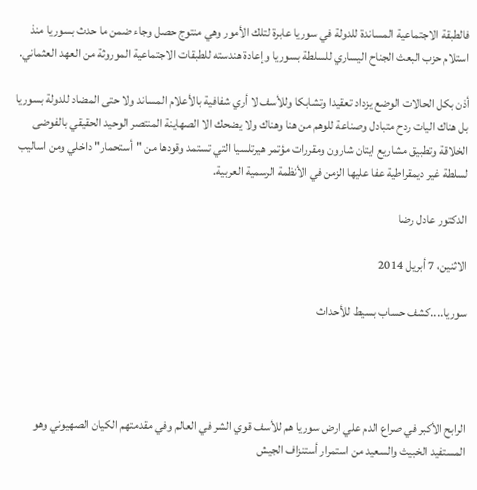فالطبقة الاجتماعية المساندة للدولة في سوريا عابرة لتلك الأمور وهي منتوج حصل وجاء ضمن ما حدث بسوريا منذ استلام حزب البعث الجناح اليساري للسلطة بسوريا وإعادة هندسته للطبقات الاجتماعية الموروثة من العهد العثماني.

أذن بكل الحالات الوضع يزداد تعقيدا وتشابكا وللأسف لا أري شفافية بالأعلام المساند ولا حتى المضاد للدولة بسوريا بل هناك اليات ردح متبادل وصناعة للوهم من هنا وهناك ولا يضحك الا الصهاينة المنتصر الوحيد الحقيقي بالفوضى الخلاقة وتطبيق مشاريع ايتان شارون ومقررات مؤتمر هيرتلسيا التي تستمد وقودها من "أستحمار" داخلي ومن اساليب لسلطة غير ديمقراطية عفا عليها الزمن في الأنظمة الرسمية العربية.

الدكتور عادل رضا

الاثنين، 7 أبريل 2014

سوريا....كشف حساب بسيط للأحداث




الرابح الأكبر في صراع الدم علي ارض سوريا هم للأسف قوي الشر في العالم وفي مقدمتهم الكيان الصهيوني وهو المستفيد الخبيث والسعيد من استمرار أستنزاف الجيش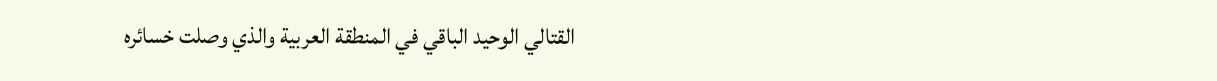القتالي الوحيد الباقي في المنطقة العربية والذي وصلت خسائره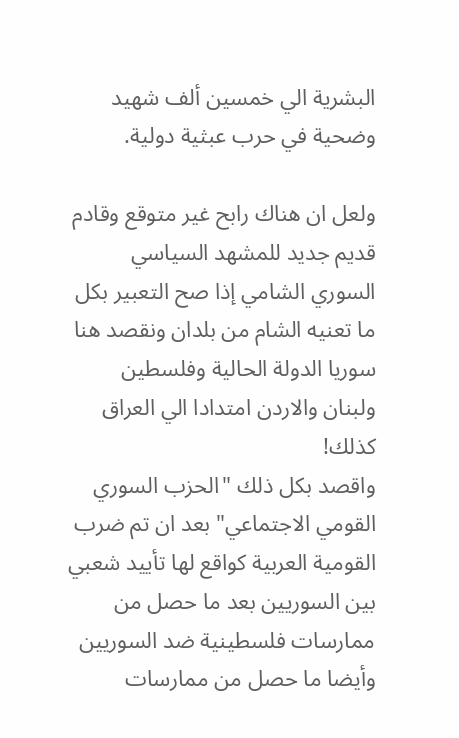البشرية الي خمسين ألف شهيد وضحية في حرب عبثية دولية.

ولعل ان هناك رابح غير متوقع وقادم قديم جديد للمشهد السياسي السوري الشامي إذا صح التعبير بكل ما تعنيه الشام من بلدان ونقصد هنا سوريا الدولة الحالية وفلسطين ولبنان والاردن امتدادا الي العراق كذلك!
واقصد بكل ذلك "الحزب السوري القومي الاجتماعي" بعد ان تم ضرب القومية العربية كواقع لها تأييد شعبي بين السوريين بعد ما حصل من ممارسات فلسطينية ضد السوريين وأيضا ما حصل من ممارسات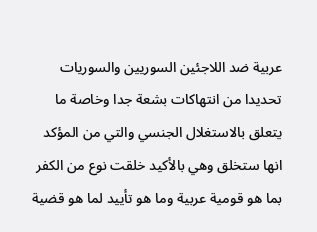عربية ضد اللاجئين السوريين والسوريات تحديدا من انتهاكات بشعة جدا وخاصة ما يتعلق بالاستغلال الجنسي والتي من المؤكد انها ستخلق وهي بالأكيد خلقت نوع من الكفر بما هو قومية عربية وما هو تأييد لما هو قضية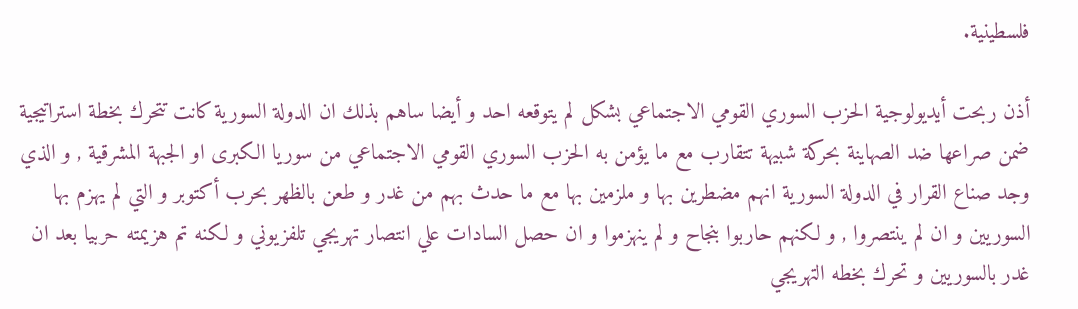فلسطينية.

أذن ربحت أيديولوجية الحزب السوري القومي الاجتماعي بشكل لم يتوقعه احد و أيضا ساهم بذلك ان الدولة السورية كانت تتحرك بخطة استراتيجية ضمن صراعها ضد الصهاينة بحركة شبيهة تتقارب مع ما يؤمن به الحزب السوري القومي الاجتماعي من سوريا الكبرى او الجبهة المشرقية , و الذي وجد صناع القرار في الدولة السورية انهم مضطرين بها و ملزمين بها مع ما حدث بهم من غدر و طعن بالظهر بحرب أكتوبر و التي لم يهزم بها السوريين و ان لم ينتصروا , و لكنهم حاربوا بنجاح و لم ينهزموا و ان حصل السادات علي انتصار تهريجي تلفزيوني و لكنه تم هزيمته حربيا بعد ان غدر بالسوريين و تحرك بخطه التهريجي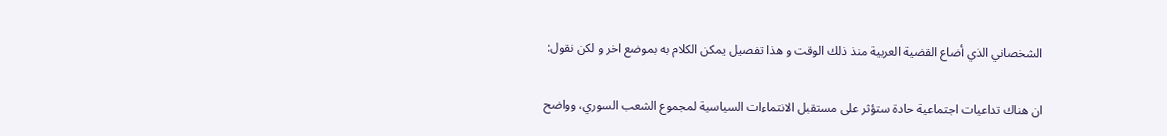الشخصاني الذي أضاع القضية العربية منذ ذلك الوقت و هذا تفصيل يمكن الكلام به بموضع اخر و لكن نقول:

ان هناك تداعيات اجتماعية حادة ستؤثر على مستقبل الانتماءات السياسية لمجموع الشعب السوري، وواضح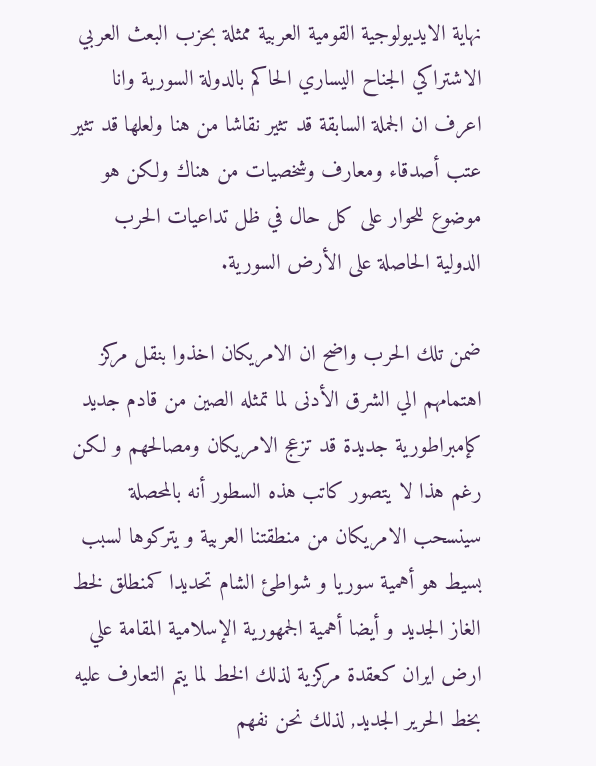نهاية الايديولوجية القومية العربية ممثلة بحزب البعث العربي الاشتراكي الجناح اليساري الحاكم بالدولة السورية وانا اعرف ان الجملة السابقة قد تثير نقاشا من هنا ولعلها قد تثير عتب أصدقاء ومعارف وشخصيات من هناك ولكن هو موضوع للحوار على كل حال في ظل تداعيات الحرب الدولية الحاصلة على الأرض السورية.

ضمن تلك الحرب واضح ان الامريكان اخذوا بنقل مركز اهتمامهم الي الشرق الأدنى لما تمثله الصين من قادم جديد كإمبراطورية جديدة قد تزعج الامريكان ومصالحهم و لكن رغم هذا لا يتصور كاتب هذه السطور أنه بالمحصلة سينسحب الامريكان من منطقتنا العربية و يتركوها لسبب بسيط هو أهمية سوريا و شواطئ الشام تحديدا كمنطلق لخط الغاز الجديد و أيضا أهمية الجمهورية الإسلامية المقامة علي ارض ايران كعقدة مركزية لذلك الخط لما يتم التعارف عليه بخط الحرير الجديد, لذلك نحن نفهم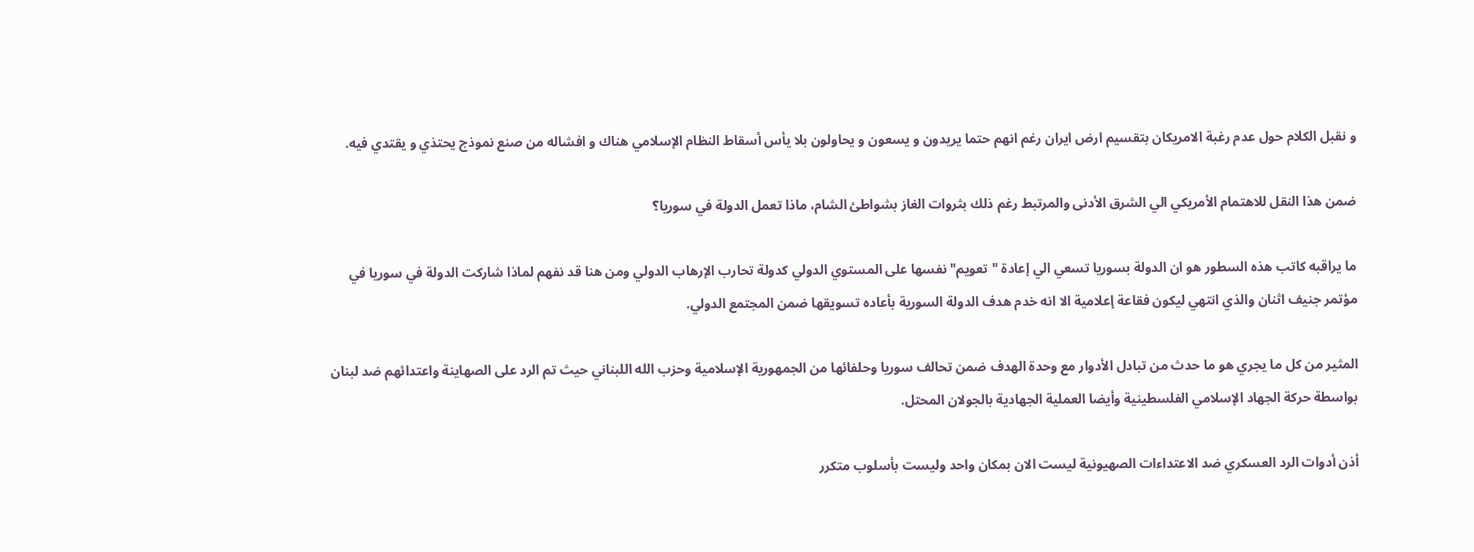و نقبل الكلام حول عدم رغبة الامريكان بتقسيم ارض ايران رغم انهم حتما يريدون و يسعون و يحاولون بلا يأس أسقاط النظام الإسلامي هناك و افشاله من صنع نموذج يحتذي و يقتدي فيه.

ضمن هذا النقل للاهتمام الأمريكي الي الشرق الأدنى والمرتبط رغم ذلك بثروات الغاز بشواطئ الشام، ماذا تعمل الدولة في سوريا؟

ما يراقبه كاتب هذه السطور هو ان الدولة بسوريا تسعي الي إعادة "تعويم" نفسها على المستوي الدولي كدولة تحارب الإرهاب الدولي ومن هنا قد نفهم لماذا شاركت الدولة في سوريا في مؤتمر جنيف اثنان والذي انتهي ليكون فقاعة إعلامية الا انه خدم هدف الدولة السورية بأعاده تسويقها ضمن المجتمع الدولي.

المثير من كل ما يجري هو ما حدث من تبادل الأدوار مع وحدة الهدف ضمن تحالف سوريا وحلفائها من الجمهورية الإسلامية وحزب الله اللبناني حيث تم الرد على الصهاينة واعتدائهم ضد لبنان بواسطة حركة الجهاد الإسلامي الفلسطينية وأيضا العملية الجهادية بالجولان المحتل.

أذن أدوات الرد العسكري ضد الاعتداءات الصهيونية ليست الان بمكان واحد وليست بأسلوب متكرر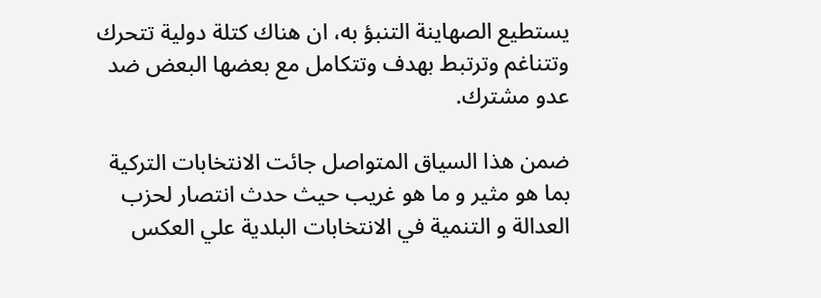يستطيع الصهاينة التنبؤ به، ان هناك كتلة دولية تتحرك وتتناغم وترتبط بهدف وتتكامل مع بعضها البعض ضد عدو مشترك.

ضمن هذا السياق المتواصل جائت الانتخابات التركية بما هو مثير و ما هو غريب حيث حدث انتصار لحزب العدالة و التنمية في الانتخابات البلدية علي العكس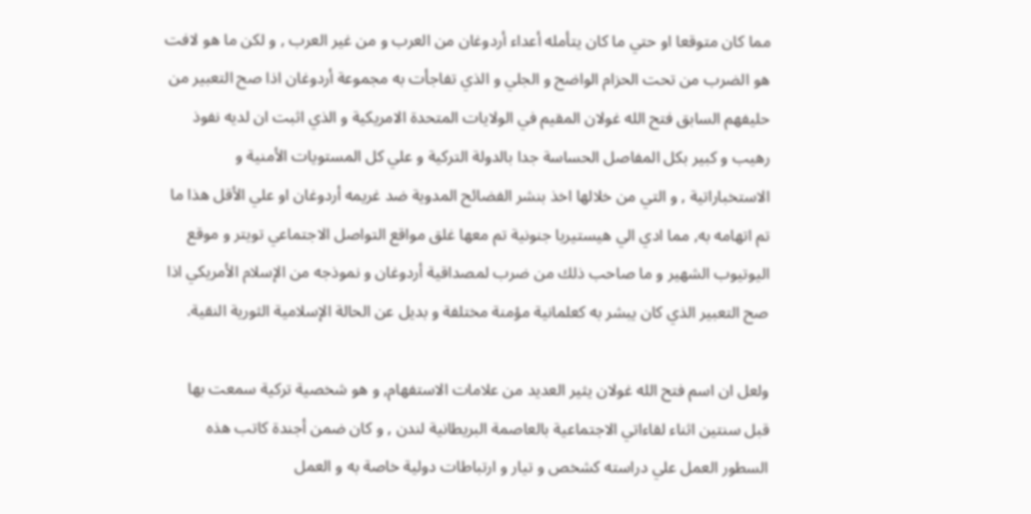مما كان متوقعا او حتي ما كان يتأمله أعداء أردوغان من العرب و من غير العرب , و لكن ما هو لافت هو الضرب من تحت الحزام الواضح و الجلي و الذي تفاجأت به مجموعة أردوغان اذا صح التعبير من حليفهم السابق فتح الله غولان المقيم في الولايات المتحدة الامريكية و الذي اثبت ان لديه نفوذ رهيب و كبير بكل المفاصل الحساسة جدا بالدولة التركية و علي كل المستويات الأمنية و الاستخباراتية , و التي من خلالها اخذ بنشر الفضائح المدوية ضد غريمه أردوغان او علي الأقل هذا ما تم اتهامه به, مما ادي الي هيستيريا جنونية تم معها غلق مواقع التواصل الاجتماعي تويتر و موقع اليوتيوب الشهير و ما صاحب ذلك من ضرب لمصداقية أردوغان و نموذجه من الإسلام الأمريكي اذا صح التعبير الذي كان يبشر به كعلمانية مؤمنة مختلفة و بديل عن الحالة الإسلامية الثورية النقية.

ولعل ان اسم فتح الله غولان يثير العديد من علامات الاستفهام, و هو شخصية تركية سمعت بها قبل سنتين اثناء لقاءاتي الاجتماعية بالعاصمة البريطانية لندن , و كان ضمن أجندة كاتب هذه السطور العمل علي دراسته كشخص و تيار و ارتباطات دولية خاصة به و العمل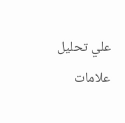علي تحليل علامات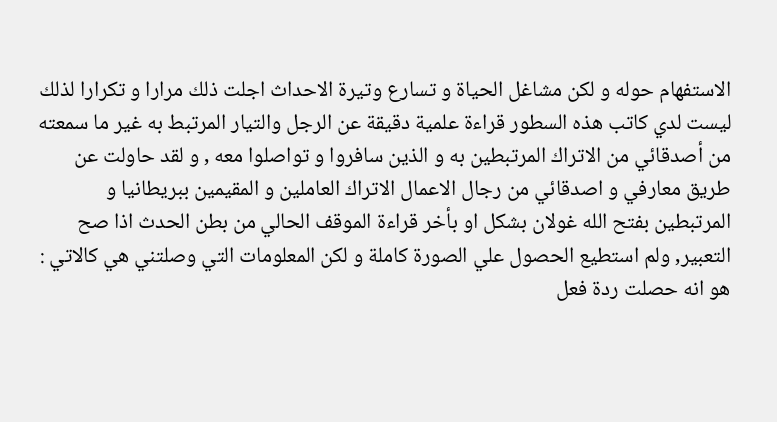الاستفهام حوله و لكن مشاغل الحياة و تسارع وتيرة الاحداث اجلت ذلك مرارا و تكرارا لذلك ليست لدي كاتب هذه السطور قراءة علمية دقيقة عن الرجل والتيار المرتبط به غير ما سمعته من أصدقائي من الاتراك المرتبطين به و الذين سافروا و تواصلوا معه , و لقد حاولت عن طريق معارفي و اصدقائي من رجال الاعمال الاتراك العاملين و المقيمين ببريطانيا و المرتبطين بفتح الله غولان بشكل او بأخر قراءة الموقف الحالي من بطن الحدث اذا صح التعبير, ولم استطيع الحصول علي الصورة كاملة و لكن المعلومات التي وصلتني هي كالاتي :
هو انه حصلت ردة فعل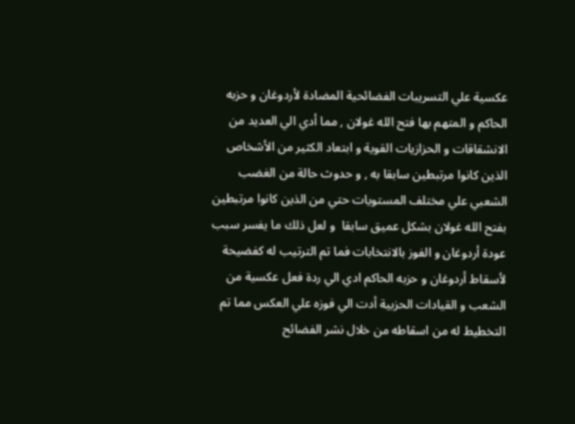عكسية علي التسريبات الفضائحية المضادة لأردوغان و حزبه الحاكم و المتهم بها فتح الله غولان , مما أدي الي العديد من الانشقاقات و الحزازيات القوية و ابتعاد الكثير من الأشخاص الذين كانوا مرتبطين سابقا به , و حدوث حالة من الغضب الشعبي علي مختلف المستويات حتي من الذين كانوا مرتبطين بفتح الله غولان بشكل عميق سابقا  و لعل ذلك ما يفسر سبب عودة أردوغان و الفوز بالانتخابات فما تم الترتيب له كفضيحة لأسقاط أردوغان و حزبه الحاكم ادي الي ردة فعل عكسية من الشعب و القيادات الحزبية أدت الي فوزه علي العكس مما تم التخطيط له من اسقاطه من خلال نشر الفضائح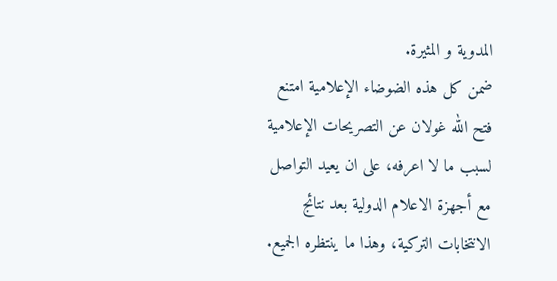المدوية و المثيرة.
ضمن كل هذه الضوضاء الإعلامية امتنع فتح الله غولان عن التصريحات الإعلامية لسبب ما لا اعرفه، على ان يعيد التواصل مع أجهزة الاعلام الدولية بعد نتائج الانتخابات التركية، وهذا ما ينتظره الجميع.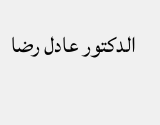الدكتور عادل رضا